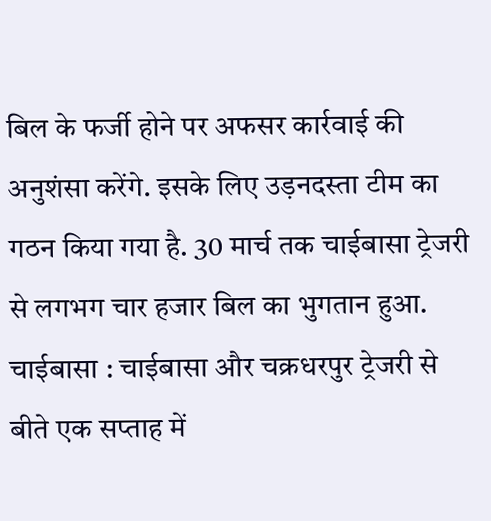बिल के फर्जी होने पर अफसर कार्रवाई की अनुशंसा करेंगे. इसके लिए उड़नदस्ता टीम का गठन किया गया है. 30 मार्च तक चाईबासा ट्रेजरी से लगभग चार हजार बिल का भुगतान हुआ.
चाईबासा : चाईबासा और चक्रधरपुर ट्रेजरी से बीते एक सप्ताह में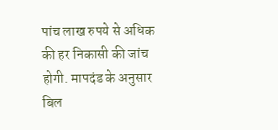पांच लाख रुपये से अधिक की हर निकासी की जांच होगी. मापदंड के अनुसार बिल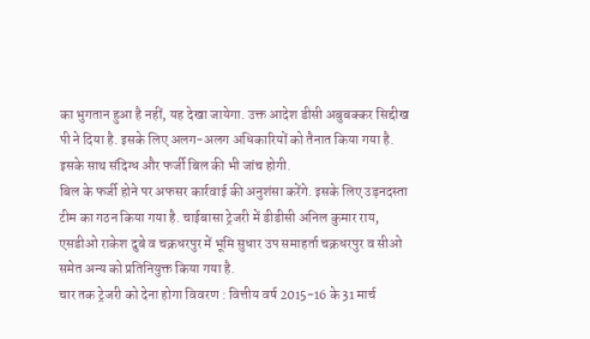का भुगतान हुआ है नहीं, यह देखा जायेगा. उक्त आदेश डीसी अबुबक्कर सिद्दीख पी ने दिया है. इसके लिए अलग-अलग अधिकारियों को तैनात किया गया है. इसके साथ संदिग्ध और फर्जी बिल की भी जांच होगी.
बिल के फर्जी होने पर अफसर कार्रवाई की अनुशंसा करेंगे. इसके लिए उड़नदस्ता टीम का गठन किया गया है. चाईबासा ट्रेजरी में डीडीसी अनिल कुमार राय, एसडीओ राकेश दुबे व चक्रधरपुर में भूमि सुधार उप समाहर्ता चक्रधरपुर व सीओ समेत अन्य को प्रतिनियुक्त किया गया है.
चार तक ट्रेजरी को देना होगा विवरण : वित्तीय वर्ष 2015-16 के 31 मार्च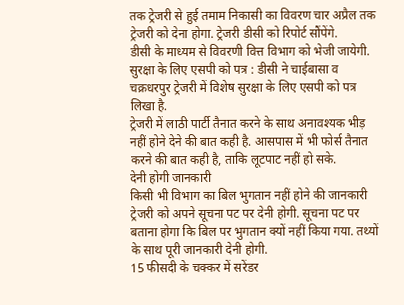तक ट्रेजरी से हुई तमाम निकासी का विवरण चार अप्रैल तक ट्रेजरी को देना होगा. ट्रेजरी डीसी को रिपोर्ट सौंपेंगे.
डीसी के माध्यम से विवरणी वित्त विभाग को भेजी जायेगी.
सुरक्षा के लिए एसपी को पत्र : डीसी ने चाईबासा व चक्रधरपुर ट्रेजरी में विशेष सुरक्षा के लिए एसपी को पत्र लिखा है.
ट्रेजरी में लाठी पार्टी तैनात करने के साथ अनावश्यक भीड़ नहीं होने देने की बात कही है. आसपास में भी फोर्स तैनात करने की बात कही है, ताकि लूटपाट नहीं हो सके.
देनी होगी जानकारी
किसी भी विभाग का बिल भुगतान नहीं होने की जानकारी ट्रेजरी को अपने सूचना पट पर देनी होगी. सूचना पट पर बताना होगा कि बिल पर भुगतान क्यों नहीं किया गया. तथ्यों के साथ पूरी जानकारी देनी होगी.
15 फीसदी के चक्कर में सरेंडर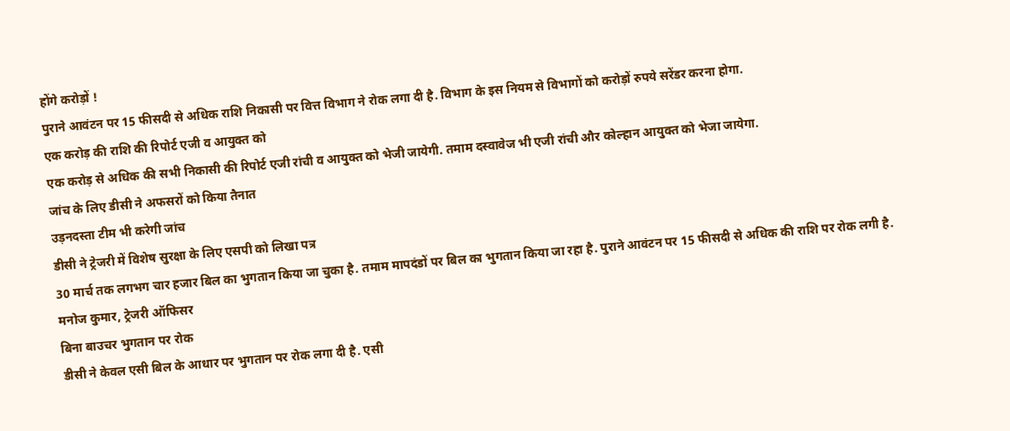होंगे करोड़ों !
पुराने आवंटन पर 15 फीसदी से अधिक राशि निकासी पर वित्त विभाग ने रोक लगा दी है. विभाग के इस नियम से विभागों को करोड़ों रुपये सरेंडर करना होगा.
एक करोड़ की राशि की रिपोर्ट एजी व आयुक्त को
एक करोड़ से अधिक की सभी निकासी की रिपोर्ट एजी रांची व आयुक्त को भेजी जायेगी. तमाम दस्वावेज भी एजी रांची और कोल्हान आयुक्त को भेजा जायेगा.
जांच के लिए डीसी ने अफसरों को किया तैनात
उड़नदस्ता टीम भी करेगी जांच
डीसी ने ट्रेजरी में विशेष सुरक्षा के लिए एसपी को लिखा पत्र
30 मार्च तक लगभग चार हजार बिल का भुगतान किया जा चुका है. तमाम मापदंडों पर बिल का भुगतान किया जा रहा है. पुराने आवंटन पर 15 फीसदी से अधिक की राशि पर रोक लगी है.
मनोज कुमार, ट्रेजरी ऑफिसर
बिना बाउचर भुगतान पर रोक
डीसी ने केवल एसी बिल के आधार पर भुगतान पर रोक लगा दी है. एसी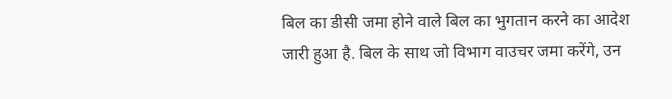बिल का डीसी जमा होने वाले बिल का भुगतान करने का आदेश जारी हुआ है. बिल के साथ जो विभाग वाउचर जमा करेंगे, उन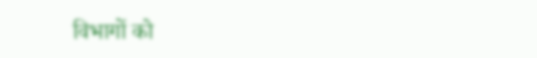विभागों को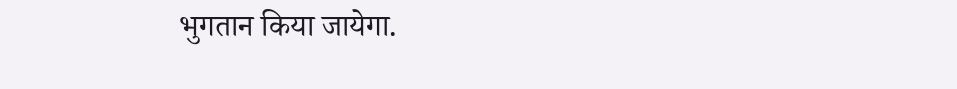भुगतान किया जायेगा.